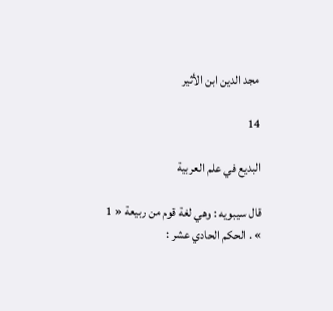مجد الدين ابن الأثير

14

البديع في علم العربية

قال سيبويه : وهي لغة قوم من ربيعة « 1 » . الحكم الحادي عشر :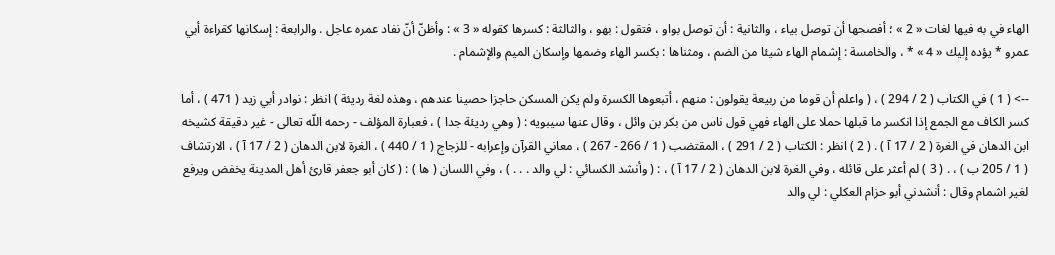الهاء في به فيها لغات « 2 » ؛ أفصحها أن توصل بياء ، والثانية : أن توصل بواو ، فتقول : بهو ، والثالثة : كسرها كقوله « 3 » : وأظنّ أنّ نفاد عمره عاجل . والرابعة : إسكانها كقراءة أبي عمرو * يؤده إليك « 4 » * ، والخامسة : إشمام الهاء شيئا من الضم ، ومثناها : بكسر الهاء وضمها وإسكان الميم والإشمام .

--> ( 1 ) في الكتاب ( 2 / 294 ) ، ( واعلم أن قوما من ربيعة يقولون : منهم ، أتبعوها الكسرة ولم يكن المسكن حاجزا حصينا عندهم ، وهذه لغة رديئة ) انظر : نوادر أبي زيد ( 471 ) ، أما كسر الكاف مع الجمع إذا انكسر ما قبلها حملا على الهاء فهي قول ناس من بكر بن وائل ، وقال عنها سيبويه : ( وهي رديئة جدا ) ، فعبارة المؤلف - رحمه اللّه تعالى - غير دقيقة كشيخه ابن الدهان في الغرة ( 2 / 17 آ ) . ( 2 ) انظر : الكتاب ( 2 / 291 ) ، المقتضب ( 1 / 266 - 267 ) ، معاني القرآن وإعرابه - للزجاج ( 1 / 440 ) ، الغرة لابن الدهان ( 2 / 17 آ ) ، الارتشاف ( 1 / 205 ب ) ، . ( 3 ) لم أعثر على قائله ، وفي الغرة لابن الدهان ( 2 / 17 آ ) ، : ( وأنشد الكسائي : لي والد . . . ) ، وفي اللسان ( ها ) : ( كان أبو جعفر قارئ أهل المدينة يخفض ويرفع لغير اشمام وقال : أنشدني أبو حزام العكلي : لي والد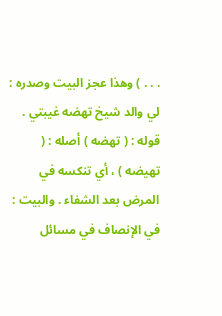. . . ) وهذا عجز البيت وصدره : لي والد شيخ تهضه غيبتي . قوله : ( تهضه ) أصله : ( تهيضه ) ، أي تنكسه في المرض بعد الشفاء . والبيت : في الإنصاف في مسائل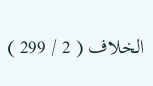الخلاف ( 2 / 299 )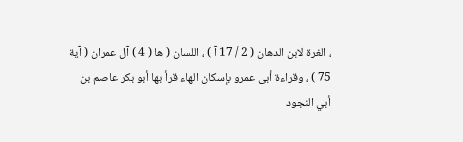، الغرة لابن الدهان ( 2 / 17 آ ) ، اللسان ( ها ( 4 ) آل عمران ( آية 75 ) ، وقراءة أبى عمرو بإسكان الهاء قرأ بها أبو بكر عاصم بن أبي النجود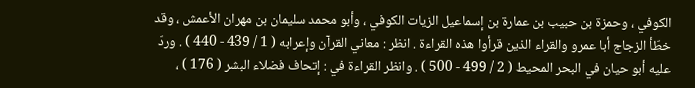الكوفي ، وحمزة بن حبيب بن عمارة بن إسماعيل الزيات الكوفي ، وأبو محمد سليمان بن مهران الأعمش ، وقد خطّأ الزجاج أبا عمرو والقراء الذين قرأوا هذه القراءة . انظر : معاني القرآن وإعرابه ( 1 / 439 - 440 ) . وردّ عليه أبو حيان في البحر المحيط ( 2 / 499 - 500 ) . وانظر القراءة في : إتحاف فضلاء البشر ( 176 ) ،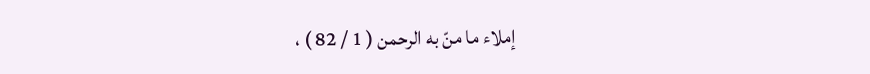إملاء ما منّ به الرحمن ( 1 / 82 ) ،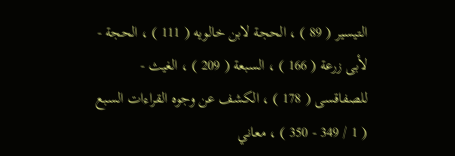التيسير ( 89 ) ، الحجة لابن خالويه ( 111 ) ، الحجة - لأبى زرعة ( 166 ) ، السبعة ( 209 ) ، الغيث - للصفاقسى ( 178 ) ، الكشف عن وجوه القراءات السبع ( 1 / 349 - 350 ) ، معاني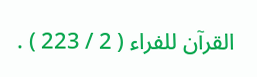القرآن للفراء ( 2 / 223 ) .